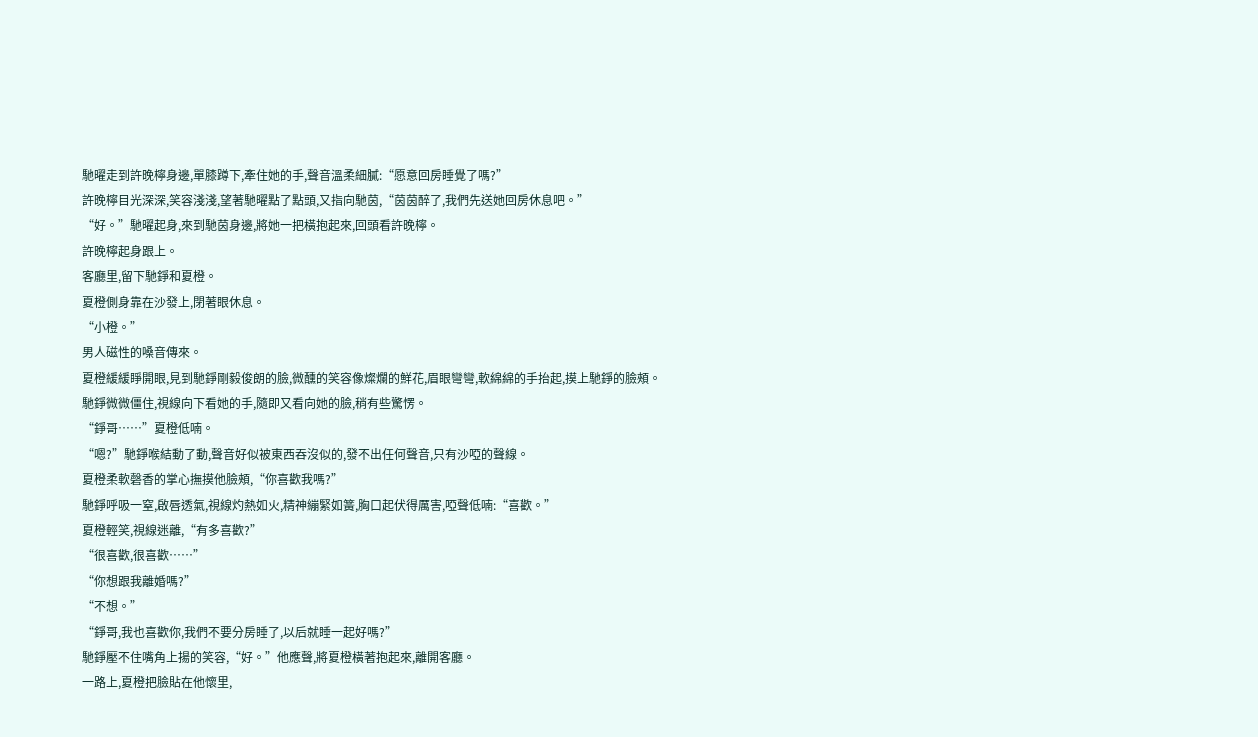馳曜走到許晚檸身邊,單膝蹲下,牽住她的手,聲音溫柔細膩:“愿意回房睡覺了嗎?”
許晚檸目光深深,笑容淺淺,望著馳曜點了點頭,又指向馳茵,“茵茵醉了,我們先送她回房休息吧。”
“好。”馳曜起身,來到馳茵身邊,將她一把橫抱起來,回頭看許晚檸。
許晚檸起身跟上。
客廳里,留下馳錚和夏橙。
夏橙側身靠在沙發上,閉著眼休息。
“小橙。”
男人磁性的嗓音傳來。
夏橙緩緩睜開眼,見到馳錚剛毅俊朗的臉,微醺的笑容像燦爛的鮮花,眉眼彎彎,軟綿綿的手抬起,摸上馳錚的臉頰。
馳錚微微僵住,視線向下看她的手,隨即又看向她的臉,稍有些驚愣。
“錚哥……”夏橙低喃。
“嗯?”馳錚喉結動了動,聲音好似被東西吞沒似的,發不出任何聲音,只有沙啞的聲線。
夏橙柔軟磬香的掌心撫摸他臉頰,“你喜歡我嗎?”
馳錚呼吸一窒,啟唇透氣,視線灼熱如火,精神繃緊如簧,胸口起伏得厲害,啞聲低喃:“喜歡。”
夏橙輕笑,視線迷離,“有多喜歡?”
“很喜歡,很喜歡……”
“你想跟我離婚嗎?”
“不想。”
“錚哥,我也喜歡你,我們不要分房睡了,以后就睡一起好嗎?”
馳錚壓不住嘴角上揚的笑容,“好。”他應聲,將夏橙橫著抱起來,離開客廳。
一路上,夏橙把臉貼在他懷里,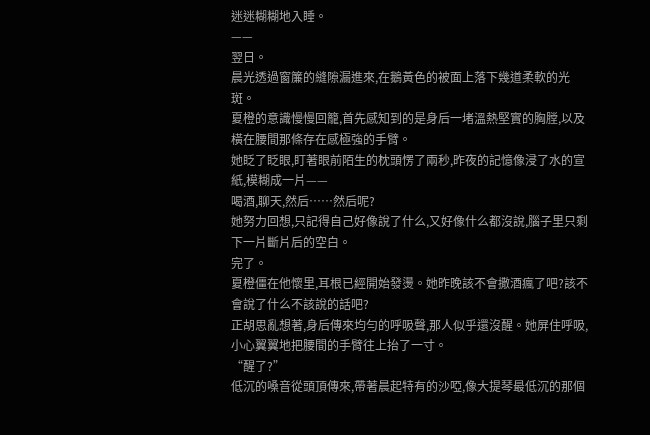迷迷糊糊地入睡。
——
翌日。
晨光透過窗簾的縫隙漏進來,在鵝黃色的被面上落下幾道柔軟的光斑。
夏橙的意識慢慢回籠,首先感知到的是身后一堵溫熱堅實的胸膛,以及橫在腰間那條存在感極強的手臂。
她眨了眨眼,盯著眼前陌生的枕頭愣了兩秒,昨夜的記憶像浸了水的宣紙,模糊成一片——
喝酒,聊天,然后……然后呢?
她努力回想,只記得自己好像說了什么,又好像什么都沒說,腦子里只剩下一片斷片后的空白。
完了。
夏橙僵在他懷里,耳根已經開始發燙。她昨晚該不會撒酒瘋了吧?該不會說了什么不該說的話吧?
正胡思亂想著,身后傳來均勻的呼吸聲,那人似乎還沒醒。她屏住呼吸,小心翼翼地把腰間的手臂往上抬了一寸。
“醒了?”
低沉的嗓音從頭頂傳來,帶著晨起特有的沙啞,像大提琴最低沉的那個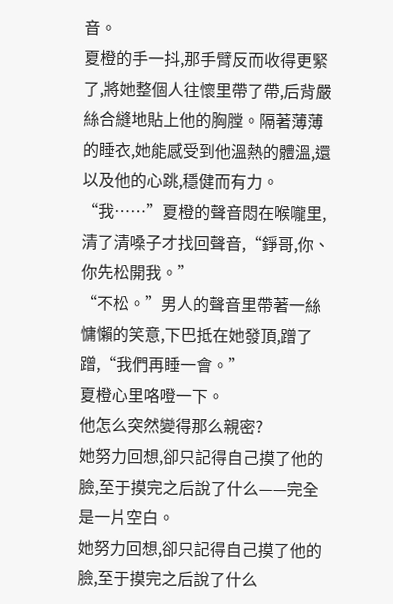音。
夏橙的手一抖,那手臂反而收得更緊了,將她整個人往懷里帶了帶,后背嚴絲合縫地貼上他的胸膛。隔著薄薄的睡衣,她能感受到他溫熱的體溫,還以及他的心跳,穩健而有力。
“我……”夏橙的聲音悶在喉嚨里,清了清嗓子才找回聲音,“錚哥,你、你先松開我。”
“不松。”男人的聲音里帶著一絲慵懶的笑意,下巴抵在她發頂,蹭了蹭,“我們再睡一會。”
夏橙心里咯噔一下。
他怎么突然變得那么親密?
她努力回想,卻只記得自己摸了他的臉,至于摸完之后說了什么——完全是一片空白。
她努力回想,卻只記得自己摸了他的臉,至于摸完之后說了什么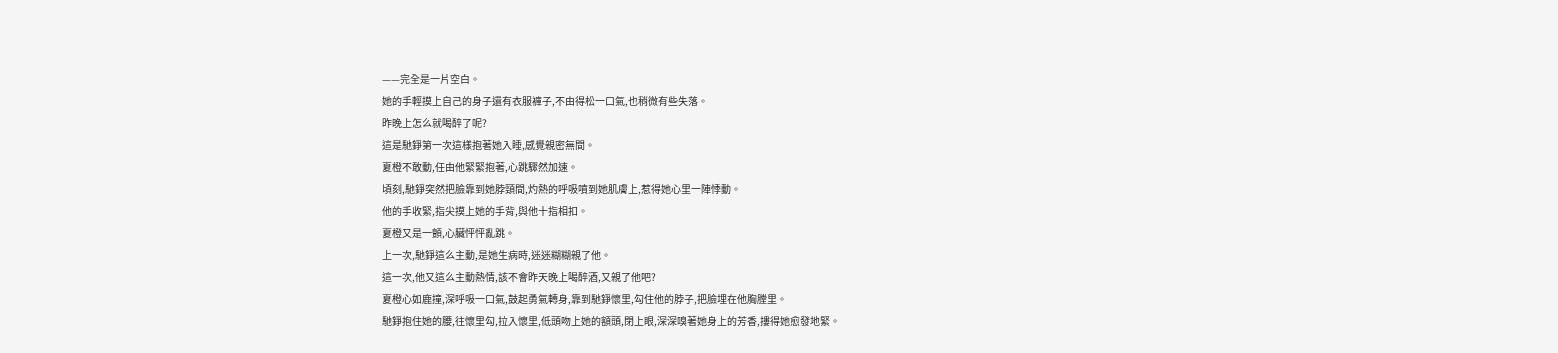——完全是一片空白。
她的手輕摸上自己的身子還有衣服褲子,不由得松一口氣,也稍微有些失落。
昨晚上怎么就喝醉了呢?
這是馳錚第一次這樣抱著她入睡,感覺親密無間。
夏橙不敢動,任由他緊緊抱著,心跳驟然加速。
頃刻,馳錚突然把臉靠到她脖頸間,灼熱的呼吸噴到她肌膚上,惹得她心里一陣悸動。
他的手收緊,指尖摸上她的手背,與他十指相扣。
夏橙又是一顫,心臟怦怦亂跳。
上一次,馳錚這么主動,是她生病時,迷迷糊糊親了他。
這一次,他又這么主動熱情,該不會昨天晚上喝醉酒,又親了他吧?
夏橙心如鹿撞,深呼吸一口氣,鼓起勇氣轉身,靠到馳錚懷里,勾住他的脖子,把臉埋在他胸膛里。
馳錚抱住她的腰,往懷里勾,拉入懷里,低頭吻上她的額頭,閉上眼,深深嗅著她身上的芳香,摟得她愈發地緊。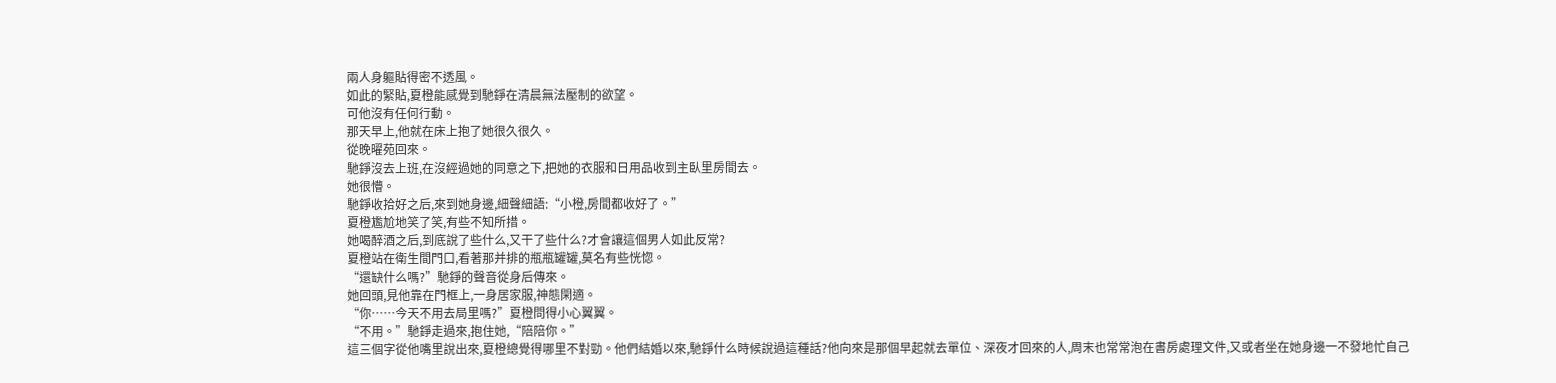兩人身軀貼得密不透風。
如此的緊貼,夏橙能感覺到馳錚在清晨無法壓制的欲望。
可他沒有任何行動。
那天早上,他就在床上抱了她很久很久。
從晚曜苑回來。
馳錚沒去上班,在沒經過她的同意之下,把她的衣服和日用品收到主臥里房間去。
她很懵。
馳錚收拾好之后,來到她身邊,細聲細語:“小橙,房間都收好了。”
夏橙尷尬地笑了笑,有些不知所措。
她喝醉酒之后,到底說了些什么,又干了些什么?才會讓這個男人如此反常?
夏橙站在衛生間門口,看著那并排的瓶瓶罐罐,莫名有些恍惚。
“還缺什么嗎?”馳錚的聲音從身后傳來。
她回頭,見他靠在門框上,一身居家服,神態閑適。
“你……今天不用去局里嗎?”夏橙問得小心翼翼。
“不用。”馳錚走過來,抱住她,“陪陪你。”
這三個字從他嘴里說出來,夏橙總覺得哪里不對勁。他們結婚以來,馳錚什么時候說過這種話?他向來是那個早起就去單位、深夜才回來的人,周末也常常泡在書房處理文件,又或者坐在她身邊一不發地忙自己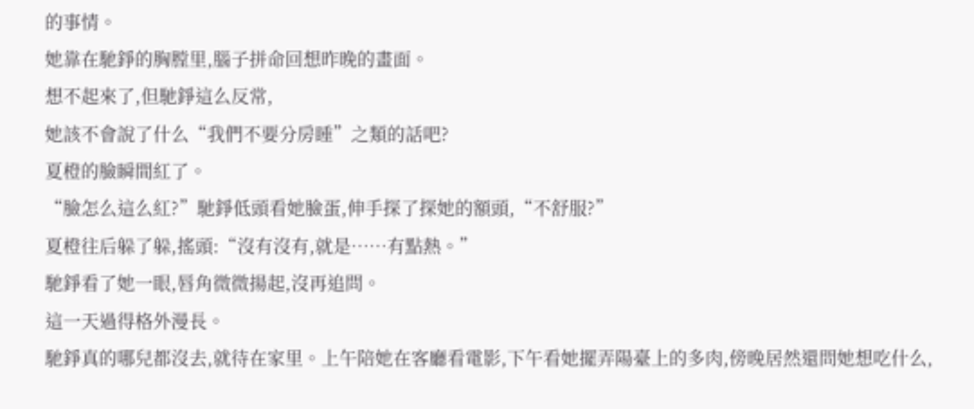的事情。
她靠在馳錚的胸膛里,腦子拼命回想昨晚的畫面。
想不起來了,但馳錚這么反常,
她該不會說了什么“我們不要分房睡”之類的話吧?
夏橙的臉瞬間紅了。
“臉怎么這么紅?”馳錚低頭看她臉蛋,伸手探了探她的額頭,“不舒服?”
夏橙往后躲了躲,搖頭:“沒有沒有,就是……有點熱。”
馳錚看了她一眼,唇角微微揚起,沒再追問。
這一天過得格外漫長。
馳錚真的哪兒都沒去,就待在家里。上午陪她在客廳看電影,下午看她擺弄陽臺上的多肉,傍晚居然還問她想吃什么,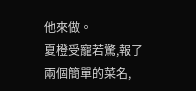他來做。
夏橙受寵若驚,報了兩個簡單的菜名,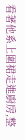看著他系上圍裙走進廚房,整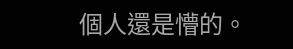個人還是懵的。